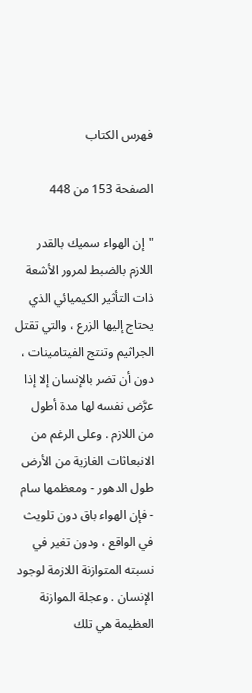فهرس الكتاب

الصفحة 153 من 448

"إن الهواء سميك بالقدر اللازم بالضبط لمرور الأشعة ذات التأثير الكيميائي الذي يحتاج إليها الزرع ، والتي تقتل الجراثيم وتنتج الفيتامينات ، دون أن تضر بالإنسان إلا إذا عرَّض نفسه لها مدة أطول من اللازم . وعلى الرغم من الانبعاثات الغازية من الأرض طول الدهور - ومعظمها سام - فإن الهواء باق دون تلويث في الواقع ، ودون تغير في نسبته المتوازنة اللازمة لوجود الإنسان . وعجلة الموازنة العظيمة هي تلك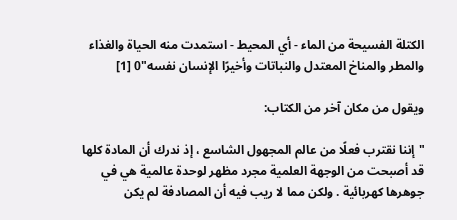الكتلة الفسيحة من الماء - أي المحيط - استمدت منه الحياة والغذاء والمطر والمناخ المعتدل والنباتات وأخيرًا الإنسان نفسه"0 [1]

ويقول من مكان آخر من الكتاب:

"إننا نقترب فعلًا من عالم المجهول الشاسع ، إذ ندرك أن المادة كلها قد أصبحت من الوجهة العلمية مجرد مظهر لوحدة عالمية هي في جوهرها كهربائية . ولكن مما لا ريب فيه أن المصادفة لم يكن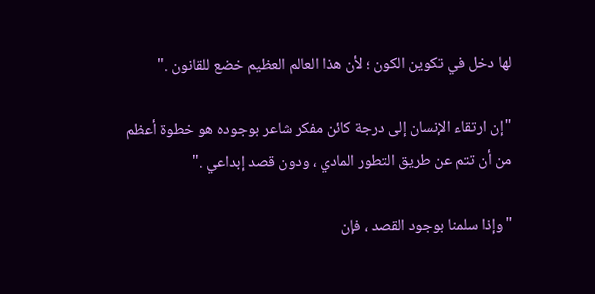لها دخل في تكوين الكون ؛ لأن هذا العالم العظيم خضع للقانون ."

"إن ارتقاء الإنسان إلى درجة كائن مفكر شاعر بوجوده هو خطوة أعظم من أن تتم عن طريق التطور المادي ، ودون قصد إبداعي ."

"وإذا سلمنا بوجود القصد ، فإن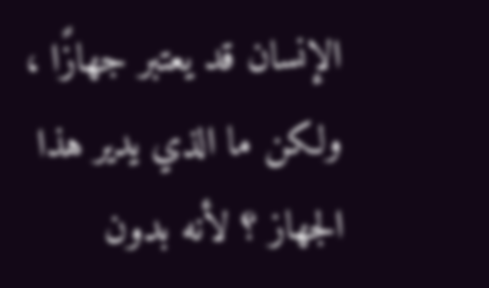الإنسان قد يعتبر جهازًا ، ولكن ما الذي يدير هذا الجهاز ؟ لأنه بدون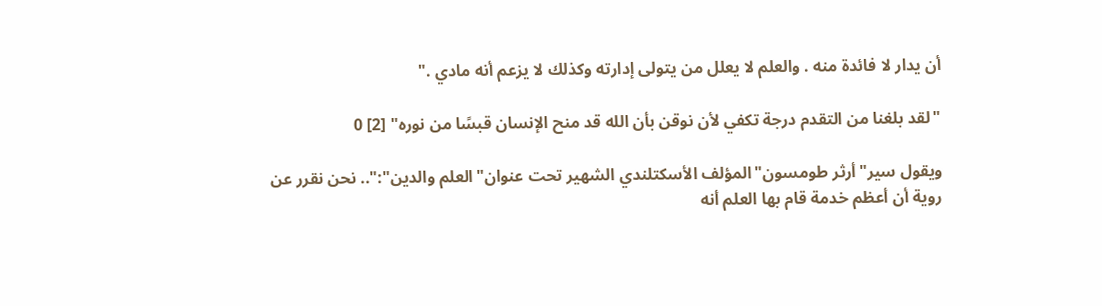أن يدار لا فائدة منه . والعلم لا يعلل من يتولى إدارته وكذلك لا يزعم أنه مادي ."

"لقد بلغنا من التقدم درجة تكفي لأن نوقن بأن الله قد منح الإنسان قبسًا من نوره" [2] 0

ويقول سير"أرثر طومسون"المؤلف الأسكتلندي الشهير تحت عنوان"العلم والدين":".. نحن نقرر عن روية أن أعظم خدمة قام بها العلم أنه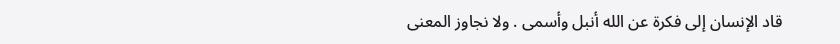قاد الإنسان إلى فكرة عن الله أنبل وأسمى . ولا نجاوز المعنى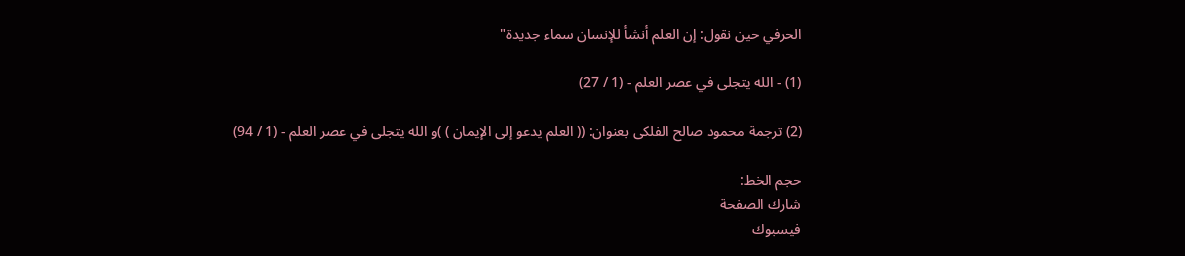الحرفي حين نقول: إن العلم أنشأ للإنسان سماء جديدة"

(1) - الله يتجلى في عصر العلم - (1 / 27)

(2) ترجمة محمود صالح الفلكى بعنوان: (( العلم يدعو إلى الإيمان ) )و الله يتجلى في عصر العلم - (1 / 94)

حجم الخط:
شارك الصفحة
فيسبوك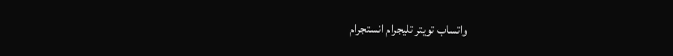واتساب تويتر تليجرام انستجرام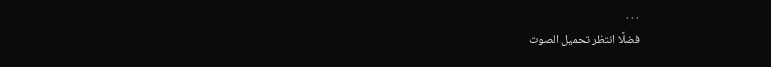. . .
فضلًا انتظر تحميل الصوت